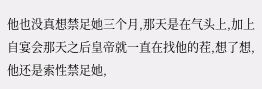他也没真想禁足她三个月,那天是在气头上,加上自宴会那天之后皇帝就一直在找他的茬,想了想,他还是索性禁足她,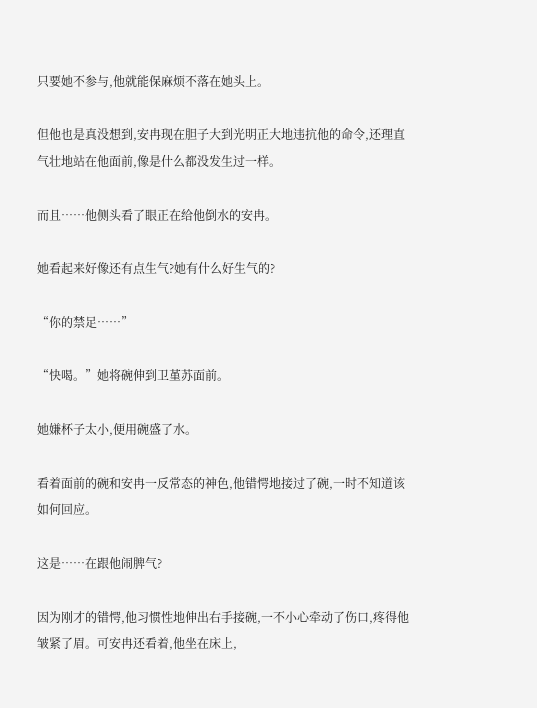只要她不参与,他就能保麻烦不落在她头上。

但他也是真没想到,安冉现在胆子大到光明正大地违抗他的命令,还理直气壮地站在他面前,像是什么都没发生过一样。

而且……他侧头看了眼正在给他倒水的安冉。

她看起来好像还有点生气?她有什么好生气的?

“你的禁足……”

“快喝。”她将碗伸到卫堇苏面前。

她嫌杯子太小,便用碗盛了水。

看着面前的碗和安冉一反常态的神色,他错愕地接过了碗,一时不知道该如何回应。

这是……在跟他闹脾气?

因为刚才的错愕,他习惯性地伸出右手接碗,一不小心牵动了伤口,疼得他皱紧了眉。可安冉还看着,他坐在床上,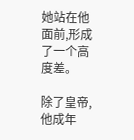她站在他面前,形成了一个高度差。

除了皇帝,他成年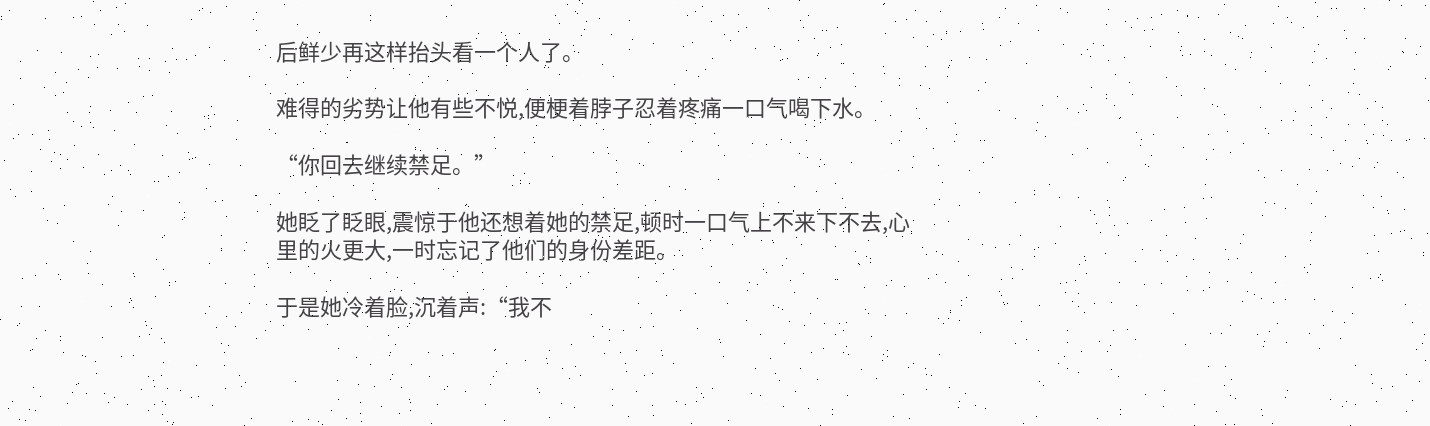后鲜少再这样抬头看一个人了。

难得的劣势让他有些不悦,便梗着脖子忍着疼痛一口气喝下水。

“你回去继续禁足。”

她眨了眨眼,震惊于他还想着她的禁足,顿时一口气上不来下不去,心里的火更大,一时忘记了他们的身份差距。

于是她冷着脸,沉着声:“我不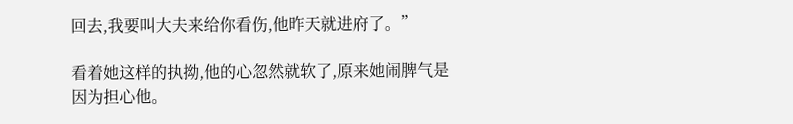回去,我要叫大夫来给你看伤,他昨天就进府了。”

看着她这样的执拗,他的心忽然就软了,原来她闹脾气是因为担心他。